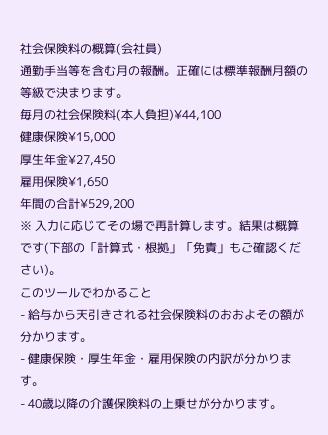社会保険料の概算(会社員)
通勤手当等を含む月の報酬。正確には標準報酬月額の等級で決まります。
毎月の社会保険料(本人負担)¥44,100
健康保険¥15,000
厚生年金¥27,450
雇用保険¥1,650
年間の合計¥529,200
※ 入力に応じてその場で再計算します。結果は概算です(下部の「計算式・根拠」「免責」もご確認ください)。
このツールでわかること
- 給与から天引きされる社会保険料のおおよその額が分かります。
- 健康保険・厚生年金・雇用保険の内訳が分かります。
- 40歳以降の介護保険料の上乗せが分かります。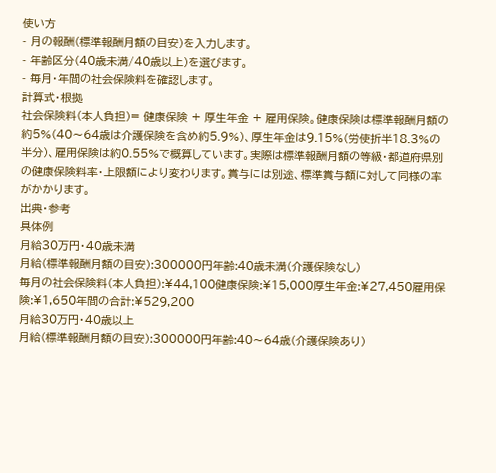使い方
- 月の報酬(標準報酬月額の目安)を入力します。
- 年齢区分(40歳未満/40歳以上)を選びます。
- 毎月・年間の社会保険料を確認します。
計算式・根拠
社会保険料(本人負担)= 健康保険 + 厚生年金 + 雇用保険。健康保険は標準報酬月額の約5%(40〜64歳は介護保険を含め約5.9%)、厚生年金は9.15%(労使折半18.3%の半分)、雇用保険は約0.55%で概算しています。実際は標準報酬月額の等級・都道府県別の健康保険料率・上限額により変わります。賞与には別途、標準賞与額に対して同様の率がかかります。
出典・参考
具体例
月給30万円・40歳未満
月給(標準報酬月額の目安):300000円年齢:40歳未満(介護保険なし)
毎月の社会保険料(本人負担):¥44,100健康保険:¥15,000厚生年金:¥27,450雇用保険:¥1,650年間の合計:¥529,200
月給30万円・40歳以上
月給(標準報酬月額の目安):300000円年齢:40〜64歳(介護保険あり)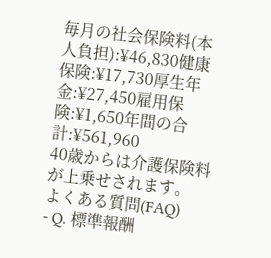毎月の社会保険料(本人負担):¥46,830健康保険:¥17,730厚生年金:¥27,450雇用保険:¥1,650年間の合計:¥561,960
40歳からは介護保険料が上乗せされます。
よくある質問(FAQ)
- Q. 標準報酬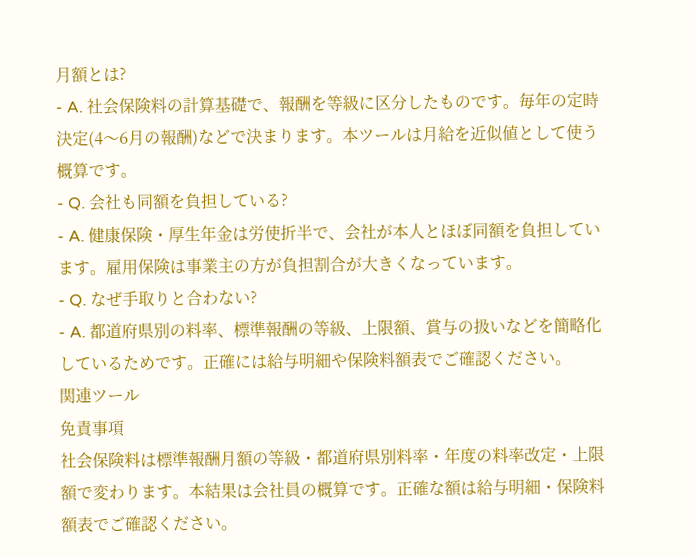月額とは?
- A. 社会保険料の計算基礎で、報酬を等級に区分したものです。毎年の定時決定(4〜6月の報酬)などで決まります。本ツールは月給を近似値として使う概算です。
- Q. 会社も同額を負担している?
- A. 健康保険・厚生年金は労使折半で、会社が本人とほぼ同額を負担しています。雇用保険は事業主の方が負担割合が大きくなっています。
- Q. なぜ手取りと合わない?
- A. 都道府県別の料率、標準報酬の等級、上限額、賞与の扱いなどを簡略化しているためです。正確には給与明細や保険料額表でご確認ください。
関連ツール
免責事項
社会保険料は標準報酬月額の等級・都道府県別料率・年度の料率改定・上限額で変わります。本結果は会社員の概算です。正確な額は給与明細・保険料額表でご確認ください。